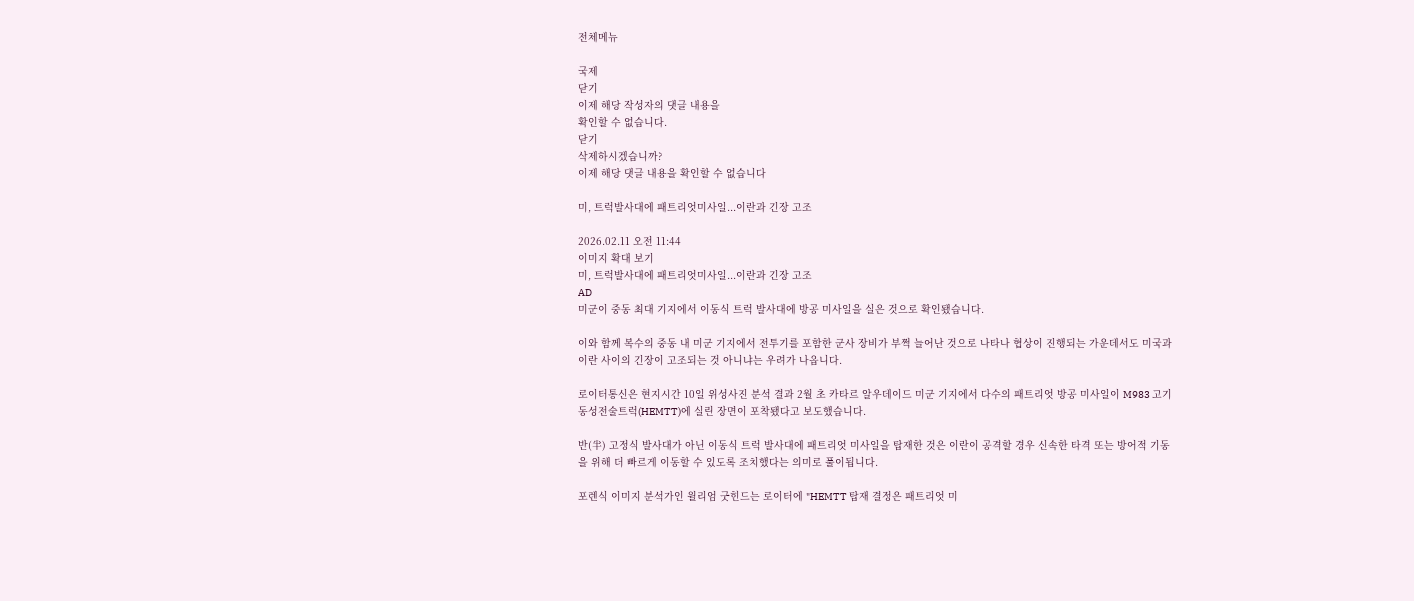전체메뉴

국제
닫기
이제 해당 작성자의 댓글 내용을
확인할 수 없습니다.
닫기
삭제하시겠습니까?
이제 해당 댓글 내용을 확인할 수 없습니다

미, 트럭발사대에 패트리엇미사일...이란과 긴장 고조

2026.02.11 오전 11:44
이미지 확대 보기
미, 트럭발사대에 패트리엇미사일...이란과 긴장 고조
AD
미군이 중동 최대 기지에서 이동식 트럭 발사대에 방공 미사일을 실은 것으로 확인됐습니다.

이와 함께 복수의 중동 내 미군 기지에서 전투기를 포함한 군사 장비가 부쩍 늘어난 것으로 나타나 협상이 진행되는 가운데서도 미국과 이란 사이의 긴장이 고조되는 것 아니냐는 우려가 나옵니다.

로이터통신은 현지시간 10일 위성사진 분석 결과 2월 초 카타르 알우데이드 미군 기지에서 다수의 패트리엇 방공 미사일이 M983 고기동성전술트럭(HEMTT)에 실린 장면이 포착됐다고 보도했습니다.

반(半) 고정식 발사대가 아닌 이동식 트럭 발사대에 패트리엇 미사일을 탑재한 것은 이란이 공격할 경우 신속한 타격 또는 방어적 기동을 위해 더 빠르게 이동할 수 있도록 조치했다는 의미로 풀이됩니다.

포렌식 이미지 분석가인 윌리엄 굿힌드는 로이터에 "HEMTT 탑재 결정은 패트리엇 미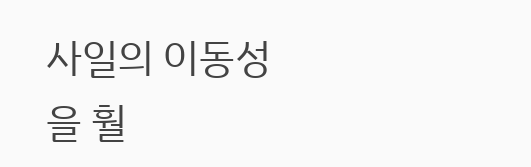사일의 이동성을 훨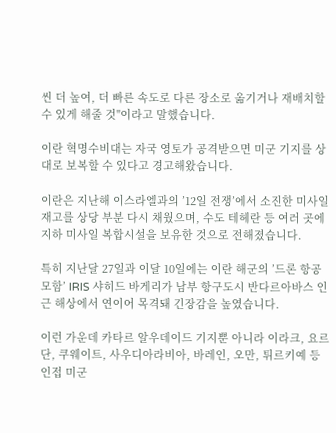씬 더 높여, 더 빠른 속도로 다른 장소로 옮기거나 재배치할 수 있게 해줄 것"이라고 말했습니다.

이란 혁명수비대는 자국 영토가 공격받으면 미군 기지를 상대로 보복할 수 있다고 경고해왔습니다.

이란은 지난해 이스라엘과의 ’12일 전쟁’에서 소진한 미사일 재고를 상당 부분 다시 채웠으며, 수도 테헤란 등 여러 곳에 지하 미사일 복합시설을 보유한 것으로 전해졌습니다.

특히 지난달 27일과 이달 10일에는 이란 해군의 ’드론 항공모함’ IRIS 샤히드 바게리가 남부 항구도시 반다르아바스 인근 해상에서 연이어 목격돼 긴장감을 높였습니다.

이런 가운데 카타르 알우데이드 기지뿐 아니라 이라크, 요르단, 쿠웨이트, 사우디아라비아, 바레인, 오만, 튀르키예 등 인접 미군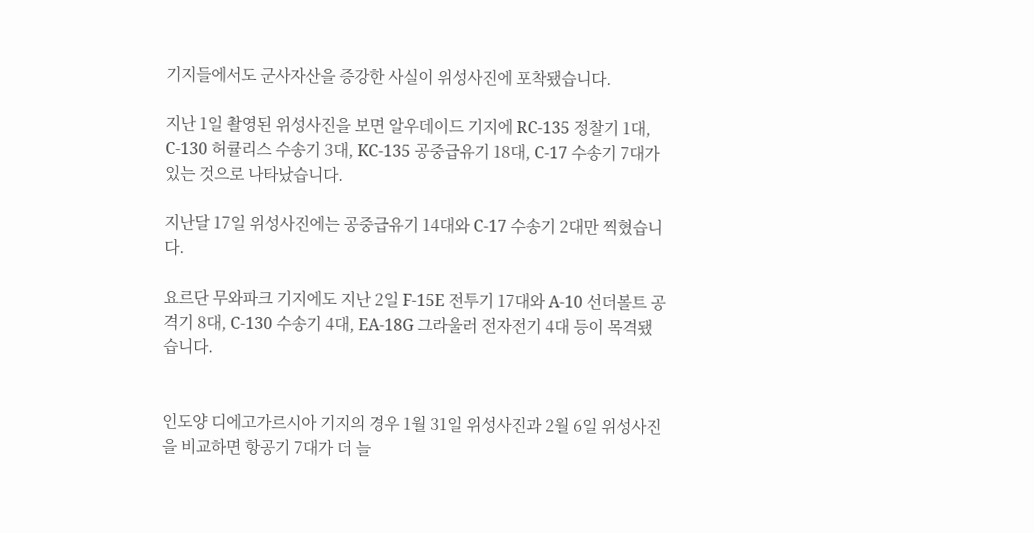기지들에서도 군사자산을 증강한 사실이 위성사진에 포착됐습니다.

지난 1일 촬영된 위성사진을 보면 알우데이드 기지에 RC-135 정찰기 1대, C-130 허큘리스 수송기 3대, KC-135 공중급유기 18대, C-17 수송기 7대가 있는 것으로 나타났습니다.

지난달 17일 위성사진에는 공중급유기 14대와 C-17 수송기 2대만 찍혔습니다.

요르단 무와파크 기지에도 지난 2일 F-15E 전투기 17대와 A-10 선더볼트 공격기 8대, C-130 수송기 4대, EA-18G 그라울러 전자전기 4대 등이 목격됐습니다.


인도양 디에고가르시아 기지의 경우 1월 31일 위성사진과 2월 6일 위성사진을 비교하면 항공기 7대가 더 늘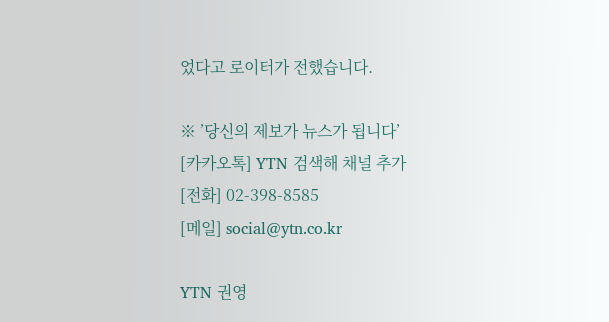었다고 로이터가 전했습니다.

※ ’당신의 제보가 뉴스가 됩니다’
[카카오톡] YTN 검색해 채널 추가
[전화] 02-398-8585
[메일] social@ytn.co.kr

YTN 권영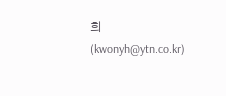희 (kwonyh@ytn.co.kr)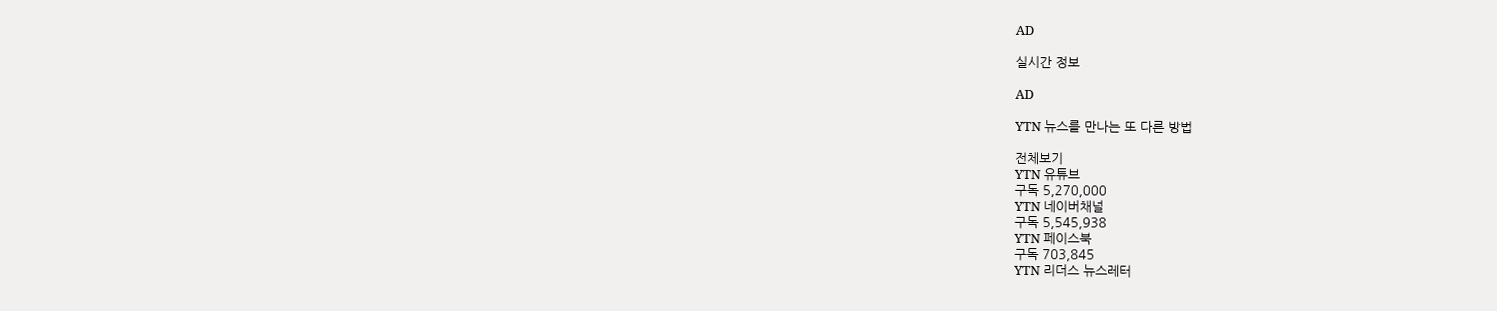AD

실시간 정보

AD

YTN 뉴스를 만나는 또 다른 방법

전체보기
YTN 유튜브
구독 5,270,000
YTN 네이버채널
구독 5,545,938
YTN 페이스북
구독 703,845
YTN 리더스 뉴스레터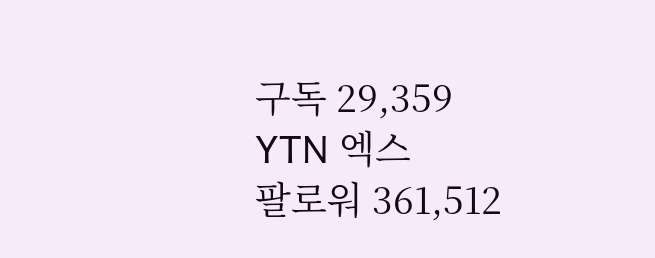구독 29,359
YTN 엑스
팔로워 361,512